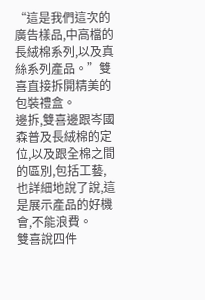“這是我們這次的廣告樣品,中高檔的長絨棉系列,以及真絲系列產品。”雙喜直接拆開精美的包裝禮盒。
邊拆,雙喜邊跟岑國森普及長絨棉的定位,以及跟全棉之間的區別,包括工藝,也詳細地說了說,這是展示產品的好機會,不能浪費。
雙喜說四件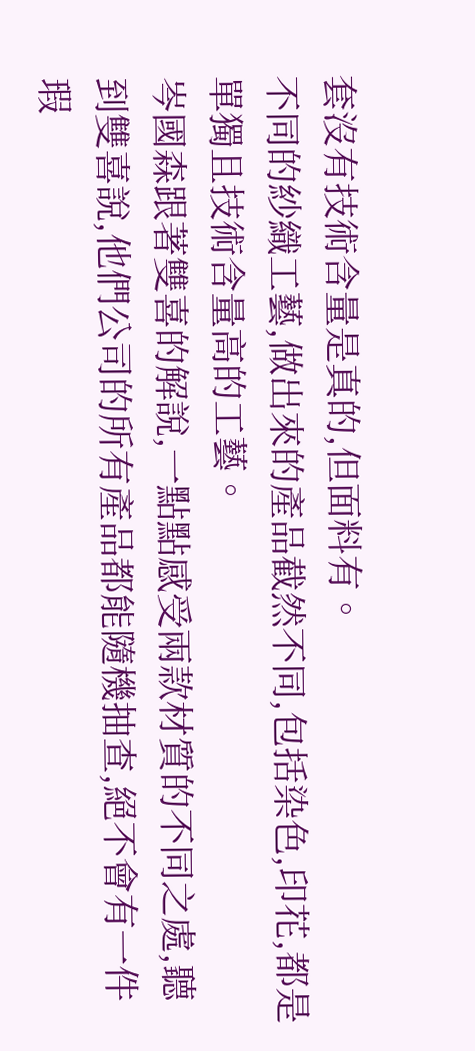套沒有技術含量是真的,但面料有。
不同的紗織工藝,做出來的產品截然不同,包括染色,印花,都是單獨且技術含量高的工藝。
岑國森跟著雙喜的解說,一點點感受兩款材質的不同之處,聽到雙喜說,他們公司的所有產品都能隨機抽查,絕不會有一件瑕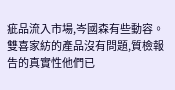疵品流入市場,岑國森有些動容。
雙喜家紡的產品沒有問題,質檢報告的真實性他們已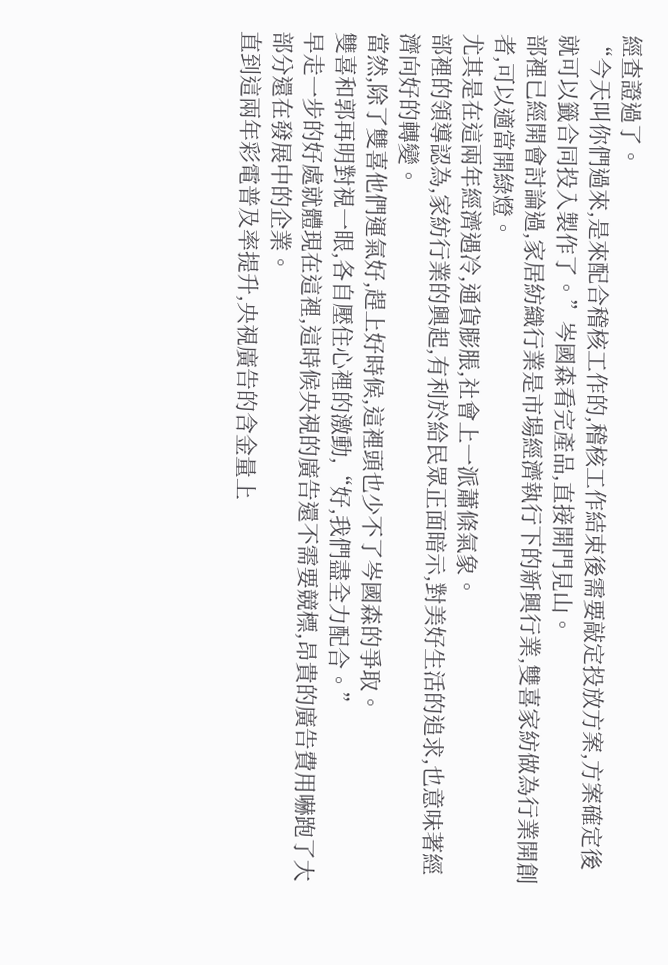經查證過了。
“今天叫你們過來,是來配合稽核工作的,稽核工作結束後需要敲定投放方案,方案確定後就可以籤合同投入製作了。”岑國森看完產品,直接開門見山。
部裡已經開會討論過,家居紡織行業是市場經濟執行下的新興行業,雙喜家紡做為行業開創者,可以適當開綠燈。
尤其是在這兩年經濟遇冷,通貨膨脹,社會上一派蕭條氣象。
部裡的領導認為,家紡行業的興起,有利於給民眾正面暗示,對美好生活的追求,也意味著經濟向好的轉變。
當然,除了雙喜他們運氣好,趕上好時候,這裡頭也少不了岑國森的爭取。
雙喜和郭再明對視一眼,各自壓住心裡的激動,“好,我們盡全力配合。”
早走一步的好處就體現在這裡,這時候央視的廣告還不需要競標,昂貴的廣告費用嚇跑了大部分還在發展中的企業。
直到這兩年彩電普及率提升,央視廣告的含金量上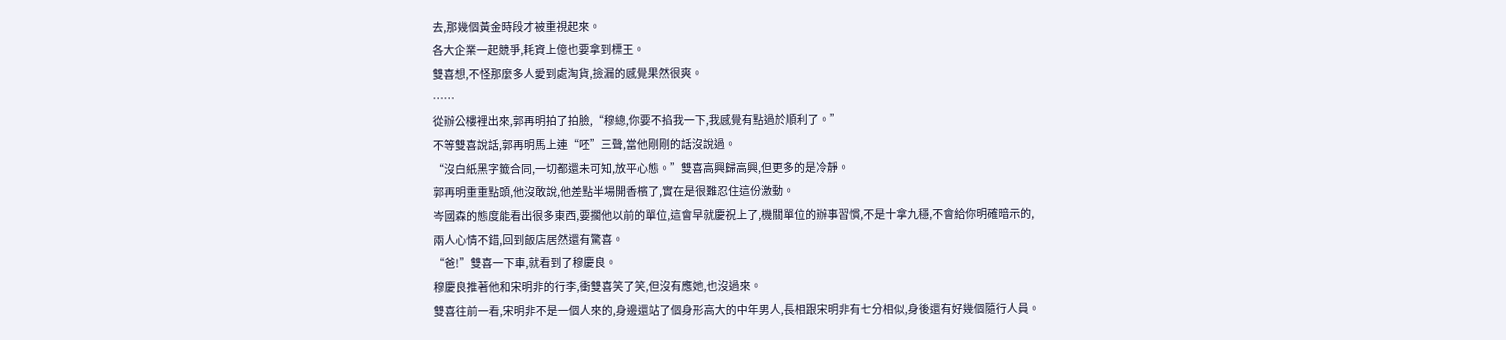去,那幾個黃金時段才被重視起來。
各大企業一起競爭,耗資上億也要拿到標王。
雙喜想,不怪那麼多人愛到處淘貨,撿漏的感覺果然很爽。
……
從辦公樓裡出來,郭再明拍了拍臉,“穆總,你要不掐我一下,我感覺有點過於順利了。”
不等雙喜說話,郭再明馬上連“呸”三聲,當他剛剛的話沒說過。
“沒白紙黑字籤合同,一切都還未可知,放平心態。”雙喜高興歸高興,但更多的是冷靜。
郭再明重重點頭,他沒敢說,他差點半場開香檳了,實在是很難忍住這份激動。
岑國森的態度能看出很多東西,要擱他以前的單位,這會早就慶祝上了,機關單位的辦事習慣,不是十拿九穩,不會給你明確暗示的,
兩人心情不錯,回到飯店居然還有驚喜。
“爸!”雙喜一下車,就看到了穆慶良。
穆慶良推著他和宋明非的行李,衝雙喜笑了笑,但沒有應她,也沒過來。
雙喜往前一看,宋明非不是一個人來的,身邊還站了個身形高大的中年男人,長相跟宋明非有七分相似,身後還有好幾個隨行人員。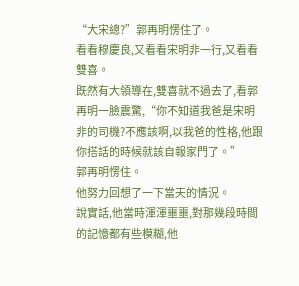“大宋總?”郭再明愣住了。
看看穆慶良,又看看宋明非一行,又看看雙喜。
既然有大領導在,雙喜就不過去了,看郭再明一臉震驚,“你不知道我爸是宋明非的司機?不應該啊,以我爸的性格,他跟你搭話的時候就該自報家門了。”
郭再明愣住。
他努力回想了一下當天的情況。
說實話,他當時渾渾噩噩,對那幾段時間的記憶都有些模糊,他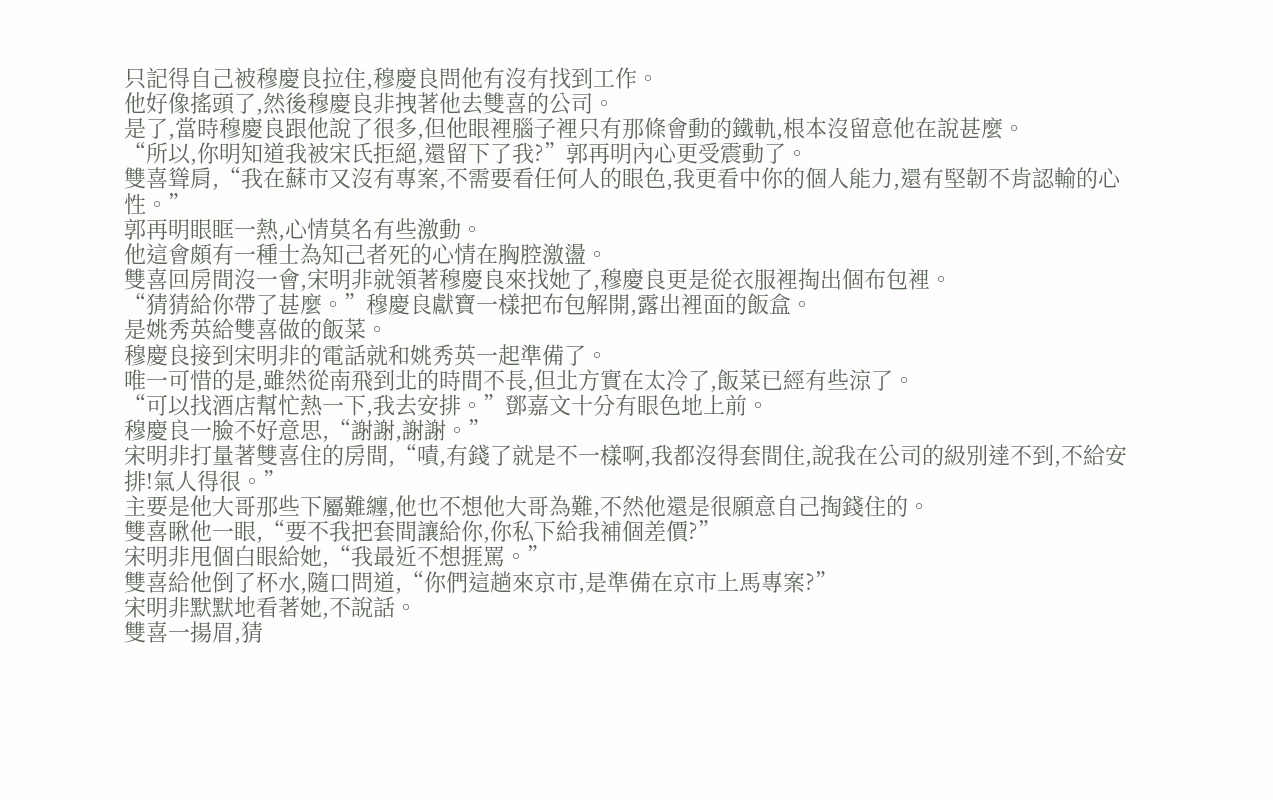只記得自己被穆慶良拉住,穆慶良問他有沒有找到工作。
他好像搖頭了,然後穆慶良非拽著他去雙喜的公司。
是了,當時穆慶良跟他說了很多,但他眼裡腦子裡只有那條會動的鐵軌,根本沒留意他在說甚麼。
“所以,你明知道我被宋氏拒絕,還留下了我?”郭再明內心更受震動了。
雙喜聳肩,“我在蘇市又沒有專案,不需要看任何人的眼色,我更看中你的個人能力,還有堅韌不肯認輸的心性。”
郭再明眼眶一熱,心情莫名有些激動。
他這會頗有一種士為知己者死的心情在胸腔激盪。
雙喜回房間沒一會,宋明非就領著穆慶良來找她了,穆慶良更是從衣服裡掏出個布包裡。
“猜猜給你帶了甚麼。”穆慶良獻寶一樣把布包解開,露出裡面的飯盒。
是姚秀英給雙喜做的飯菜。
穆慶良接到宋明非的電話就和姚秀英一起準備了。
唯一可惜的是,雖然從南飛到北的時間不長,但北方實在太冷了,飯菜已經有些涼了。
“可以找酒店幫忙熱一下,我去安排。”鄧嘉文十分有眼色地上前。
穆慶良一臉不好意思,“謝謝,謝謝。”
宋明非打量著雙喜住的房間,“嘖,有錢了就是不一樣啊,我都沒得套間住,說我在公司的級別達不到,不給安排!氣人得很。”
主要是他大哥那些下屬難纏,他也不想他大哥為難,不然他還是很願意自己掏錢住的。
雙喜瞅他一眼,“要不我把套間讓給你,你私下給我補個差價?”
宋明非甩個白眼給她,“我最近不想捱罵。”
雙喜給他倒了杯水,隨口問道,“你們這趟來京市,是準備在京市上馬專案?”
宋明非默默地看著她,不說話。
雙喜一揚眉,猜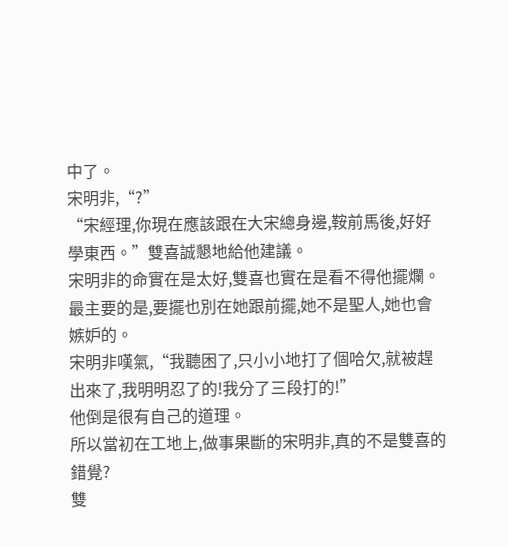中了。
宋明非,“?”
“宋經理,你現在應該跟在大宋總身邊,鞍前馬後,好好學東西。”雙喜誠懇地給他建議。
宋明非的命實在是太好,雙喜也實在是看不得他擺爛。
最主要的是,要擺也別在她跟前擺,她不是聖人,她也會嫉妒的。
宋明非嘆氣,“我聽困了,只小小地打了個哈欠,就被趕出來了,我明明忍了的!我分了三段打的!”
他倒是很有自己的道理。
所以當初在工地上,做事果斷的宋明非,真的不是雙喜的錯覺?
雙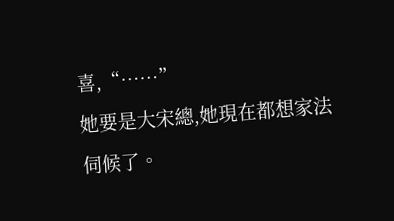喜,“……”
她要是大宋總,她現在都想家法伺候了。